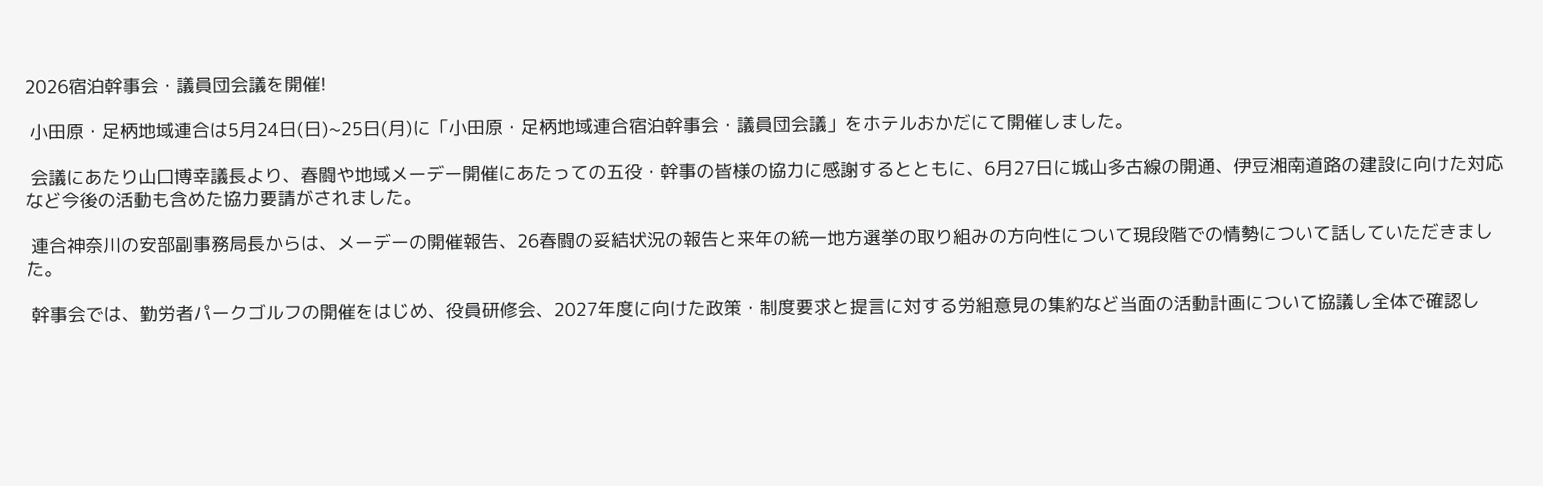2026宿泊幹事会・議員団会議を開催!

 小田原・足柄地域連合は5月24日(日)~25日(月)に「小田原・足柄地域連合宿泊幹事会・議員団会議」をホテルおかだにて開催しました。

 会議にあたり山口博幸議長より、春闘や地域メーデー開催にあたっての五役・幹事の皆様の協力に感謝するとともに、6月27日に城山多古線の開通、伊豆湘南道路の建設に向けた対応など今後の活動も含めた協力要請がされました。

 連合神奈川の安部副事務局長からは、メーデーの開催報告、26春闘の妥結状況の報告と来年の統一地方選挙の取り組みの方向性について現段階での情勢について話していただきました。

 幹事会では、勤労者パークゴルフの開催をはじめ、役員研修会、2027年度に向けた政策・制度要求と提言に対する労組意見の集約など当面の活動計画について協議し全体で確認し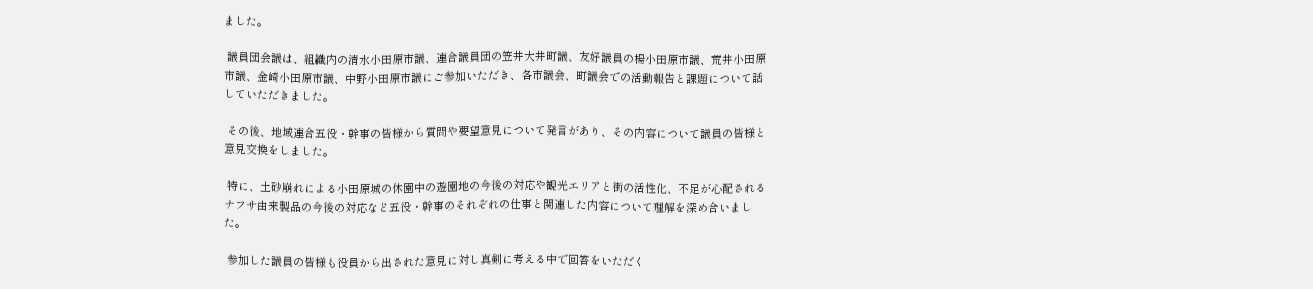ました。

 議員団会議は、組織内の清水小田原市議、連合議員団の笠井大井町議、友好議員の楊小田原市議、荒井小田原市議、金崎小田原市議、中野小田原市議にご参加いただき、各市議会、町議会での活動報告と課題について話していただきました。

 その後、地域連合五役・幹事の皆様から質問や要望意見について発言があり、その内容について議員の皆様と意見交換をしました。

 特に、土砂崩れによる小田原城の休園中の遊園地の今後の対応や観光エリアと街の活性化、不足が心配されるナフサ由来製品の今後の対応など五役・幹事のそれぞれの仕事と関連した内容について理解を深め合いました。

 参加した議員の皆様も役員から出された意見に対し真剣に考える中で回答をいただく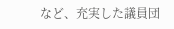など、充実した議員団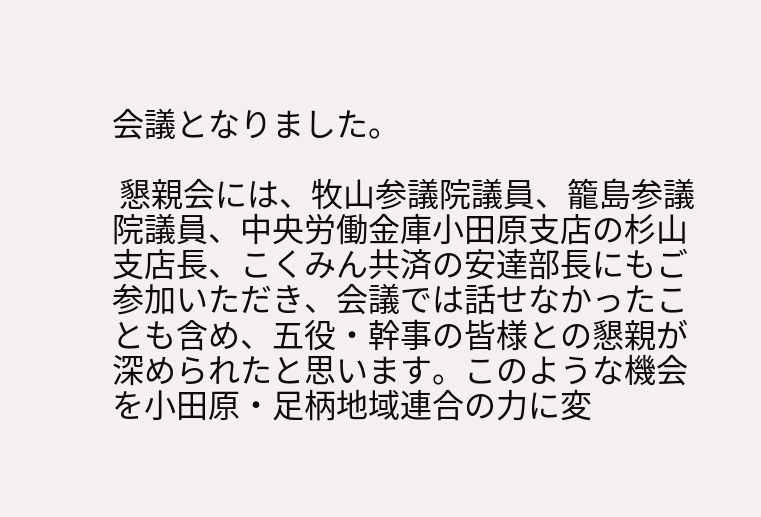会議となりました。

 懇親会には、牧山参議院議員、籠島参議院議員、中央労働金庫小田原支店の杉山支店長、こくみん共済の安達部長にもご参加いただき、会議では話せなかったことも含め、五役・幹事の皆様との懇親が深められたと思います。このような機会を小田原・足柄地域連合の力に変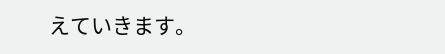えていきます。